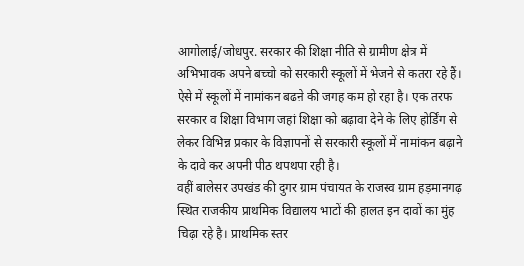आगोलाई/जोधपुर. सरकार की शिक्षा नीति से ग्रामीण क्षेत्र में अभिभावक अपने बच्चो को सरकारी स्कूलों में भेजने से कतरा रहे हैं। ऐसे में स्कूलों में नामांकन बढऩे की जगह कम हो रहा है। एक तरफ सरकार व शिक्षा विभाग जहां शिक्षा को बढ़ावा देने के लिए होर्डिंग से लेकर विभिन्न प्रकार के विज्ञापनों से सरकारी स्कूलों में नामांकन बढ़ाने के दावे कर अपनी पीठ थपथपा रही है।
वहीं बालेसर उपखंड की दुगर ग्राम पंचायत के राजस्व ग्राम हड़मानगढ़ स्थित राजकीय प्राथमिक विद्यालय भाटों की हालत इन दावों का मुंह चिढ़ा रहे है। प्राथमिक स्तर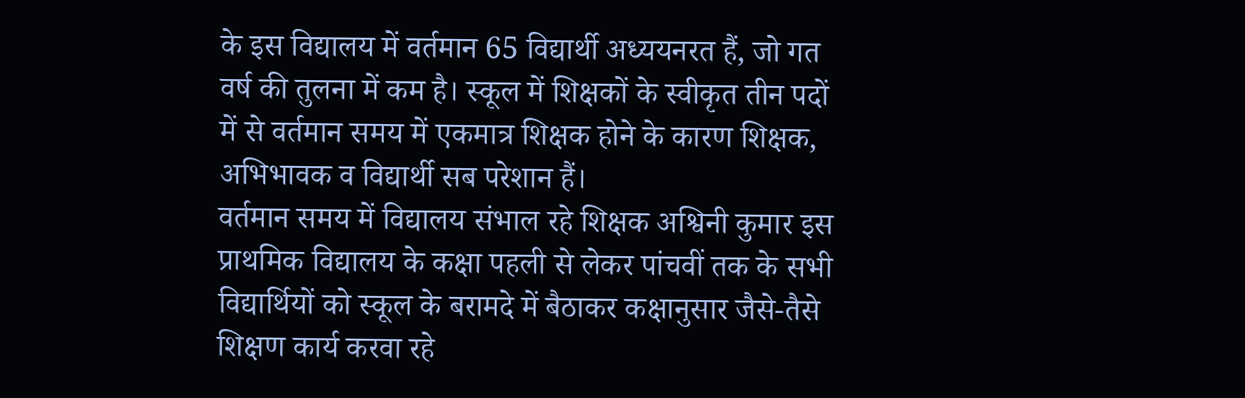के इस विद्यालय में वर्तमान 65 विद्यार्थी अध्ययनरत हैं, जो गत वर्ष की तुलना में कम है। स्कूल में शिक्षकों के स्वीकृत तीन पदों में से वर्तमान समय में एकमात्र शिक्षक होने के कारण शिक्षक, अभिभावक व विद्यार्थी सब परेशान हैं।
वर्तमान समय में विद्यालय संभाल रहे शिक्षक अश्विनी कुमार इस प्राथमिक विद्यालय के कक्षा पहली से लेकर पांचवीं तक के सभी विद्यार्थियों को स्कूल के बरामदे में बैठाकर कक्षानुसार जैसे-तैसे शिक्षण कार्य करवा रहे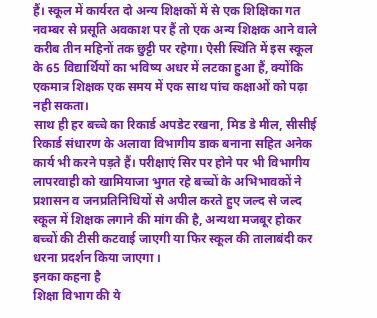हैं। स्कूल में कार्यरत दो अन्य शिक्षकों में से एक शिक्षिका गत नवम्बर से प्रसूति अवकाश पर हैं तो एक अन्य शिक्षक आने वाले करीब तीन महिनों तक छुट्टी पर रहेगा। ऐसी स्थिति में इस स्कूल के 65 विद्यार्थियों का भविष्य अधर में लटका हुआ हैं, क्योंकि एकमात्र शिक्षक एक समय में एक साथ पांच कक्षाओं को पढ़ा नही सकता।
साथ ही हर बच्चे का रिकार्ड अपडेट रखना, मिड डे मील, सीसीई रिकार्ड संधारण के अलावा विभागीय डाक बनाना सहित अनेक कार्य भी करने पड़ते हैं। परीक्षाएं सिर पर होने पर भी विभागीय लापरवाही को खामियाजा भुगत रहे बच्चों के अभिभावकों ने प्रशासन व जनप्रतिनिधियों से अपील करते हुए जल्द से जल्द स्कूल में शिक्षक लगाने की मांग की है, अन्यथा मजबूर होकर बच्चों की टीसी कटवाई जाएगी या फिर स्कूल की तालाबंदी कर धरना प्रदर्शन किया जाएगा ।
इनका कहना है
शिक्षा विभाग की ये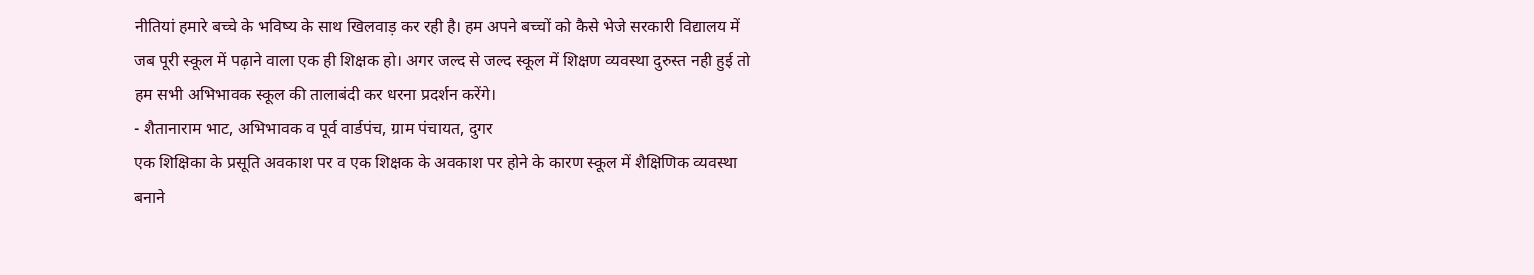नीतियां हमारे बच्चे के भविष्य के साथ खिलवाड़ कर रही है। हम अपने बच्चों को कैसे भेजे सरकारी विद्यालय में जब पूरी स्कूल में पढ़ाने वाला एक ही शिक्षक हो। अगर जल्द से जल्द स्कूल में शिक्षण व्यवस्था दुरुस्त नही हुई तो हम सभी अभिभावक स्कूल की तालाबंदी कर धरना प्रदर्शन करेंगे।
- शैतानाराम भाट, अभिभावक व पूर्व वार्डपंच, ग्राम पंचायत, दुगर
एक शिक्षिका के प्रसूति अवकाश पर व एक शिक्षक के अवकाश पर होने के कारण स्कूल में शैक्षिणिक व्यवस्था बनाने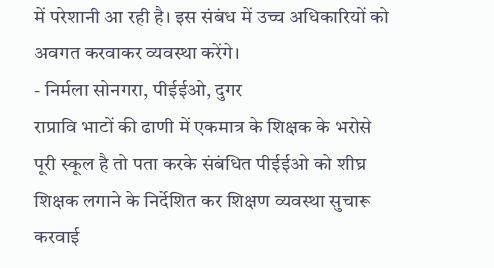में परेशानी आ रही है। इस संबंध में उच्च अधिकारियों को अवगत करवाकर व्यवस्था करेंगे।
- निर्मला सोनगरा, पीईईओ, दुगर
राप्रावि भाटों की ढाणी में एकमात्र के शिक्षक के भरोसे पूरी स्कूल है तो पता करके संबंधित पीईईओ को शीघ्र शिक्षक लगाने के निर्देशित कर शिक्षण व्यवस्था सुचारू करवाई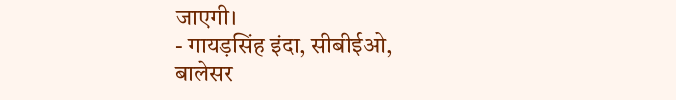जाएगी।
- गायड़सिंह इंदा, सीबीईओ, बालेसर